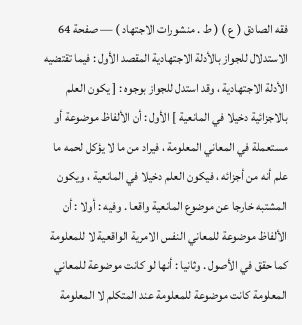فقه الصادق ( ع ) ( ط . منشورات الاجتهاد ) — صفحة 64
الاستدلال للجواز بالأدلة الاجتهادية المقصد الأول : فيما تقتضيه الأدلة الاجتهادية ، وقد استدل للجواز بوجوه : [ يكون العلم بالاجزائية دخيلا في المانعية ] الأول : أن الألفاظ موضوعة أو مستعملة في المعاني المعلومة ، فيراد من ما لا يؤكل لحمه ما علم أنه من أجزائه ، فيكون العلم دخيلا في المانعية ، ويكون المشتبه خارجا عن موضوع المانعية واقعا . وفيه : أولا : أن الألفاظ موضوعة للمعاني النفس الامرية الواقعية لا للمعلومة كما حقق في الأصول . وثانيا : أنها لو كانت موضوعة للمعاني المعلومة كانت موضوعة للمعلومة عند المتكلم لا المعلومة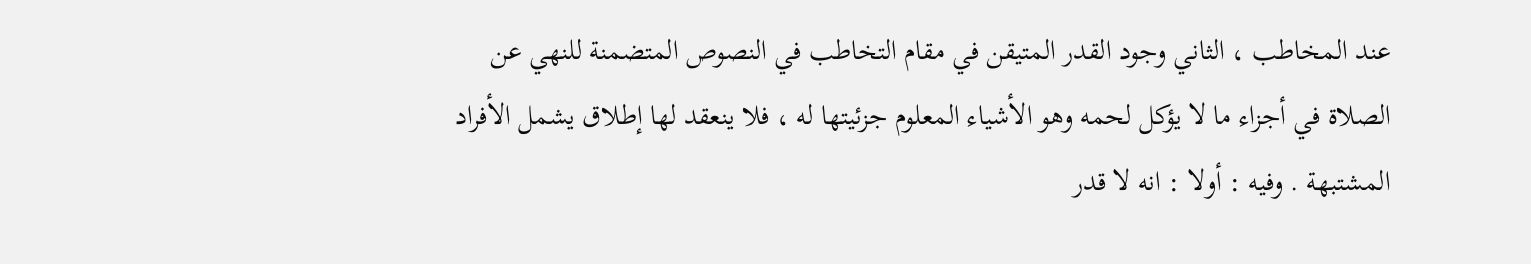عند المخاطب ، الثاني وجود القدر المتيقن في مقام التخاطب في النصوص المتضمنة للنهي عن الصلاة في أجزاء ما لا يؤكل لحمه وهو الأشياء المعلوم جزئيتها له ، فلا ينعقد لها إطلاق يشمل الأفراد المشتبهة . وفيه : أولا : انه لا قدر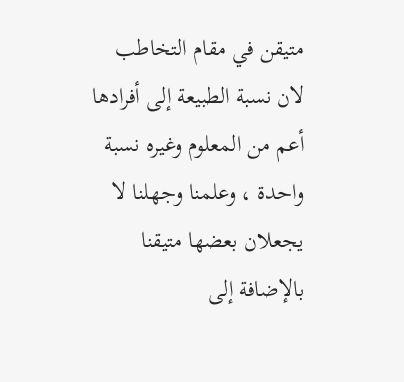متيقن في مقام التخاطب لان نسبة الطبيعة إلى أفرادها أعم من المعلوم وغيره نسبة واحدة ، وعلمنا وجهلنا لا يجعلان بعضها متيقنا بالإضافة إلى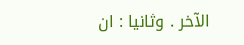الآخر . وثانيا : ان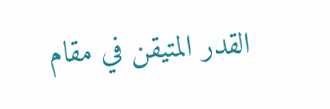القدر المتيقن في مقام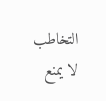التخاطب لا يمنع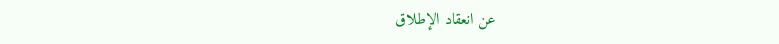عن انعقاد الإطلاق